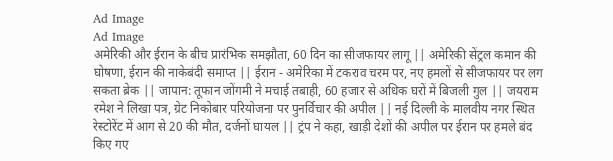Ad Image
Ad Image
अमेरिकी और ईरान के बीच प्रारंभिक समझौता, 60 दिन का सीजफायर लागू || अमेरिकी सेंट्रल कमान की घोषणा, ईरान की नाकेबंदी समाप्त || ईरान - अमेरिका में टकराव चरम पर, नए हमलों से सीजफायर पर लग सकता ब्रेक || जापान: तूफान जोंगमी ने मचाई तबाही, 60 हजार से अधिक घरों में बिजली गुल || जयराम रमेश ने लिखा पत्र, ग्रेट निकोबार परियोजना पर पुनर्विचार की अपील || नई दिल्ली के मालवीय नगर स्थित रेस्टोरेंट में आग से 20 की मौत, दर्जनों घायल || ट्रंप ने कहा, खाड़ी देशों की अपील पर ईरान पर हमले बंद किए गए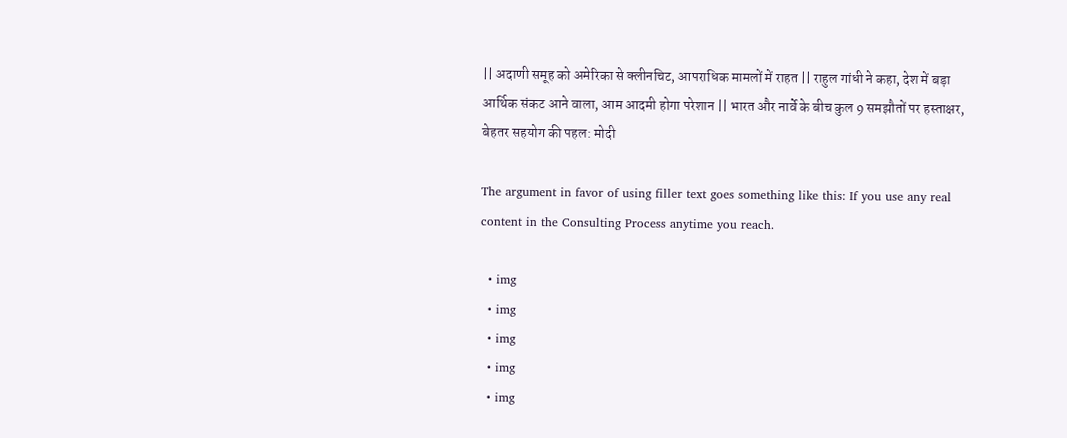|| अदाणी समूह को अमेरिका से क्लीनचिट, आपराधिक मामलों में राहत || राहुल गांधी ने कहा, देश में बड़ा आर्थिक संकट आने वाला, आम आदमी होगा परेशान || भारत और नार्वे के बीच कुल 9 समझौतों पर हस्ताक्षर, बेहतर सहयोग की पहल: मोदी

The argument in favor of using filler text goes something like this: If you use any real content in the Consulting Process anytime you reach.

  • img
  • img
  • img
  • img
  • img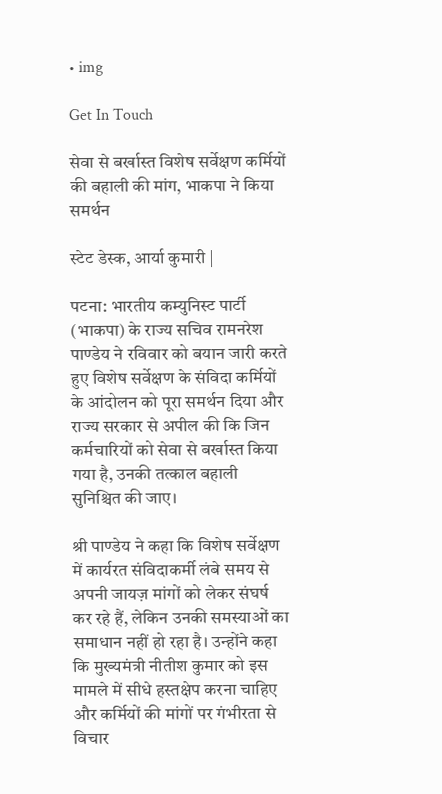• img

Get In Touch

सेवा से बर्खास्त विशेष सर्वेक्षण कर्मियों की बहाली की मांग, भाकपा ने किया समर्थन

स्टेट डेस्क, आर्या कुमारी |

पटना: भारतीय कम्युनिस्ट पार्टी (भाकपा) के राज्य सचिव रामनरेश पाण्डेय ने रविवार को बयान जारी करते हुए विशेष सर्वेक्षण के संविदा कर्मियों के आंदोलन को पूरा समर्थन दिया और राज्य सरकार से अपील की कि जिन कर्मचारियों को सेवा से बर्खास्त किया गया है, उनकी तत्काल बहाली सुनिश्चित की जाए।

श्री पाण्डेय ने कहा कि विशेष सर्वेक्षण में कार्यरत संविदाकर्मी लंबे समय से अपनी जायज़ मांगों को लेकर संघर्ष कर रहे हैं, लेकिन उनकी समस्याओं का समाधान नहीं हो रहा है। उन्होंने कहा कि मुख्यमंत्री नीतीश कुमार को इस मामले में सीधे हस्तक्षेप करना चाहिए और कर्मियों की मांगों पर गंभीरता से विचार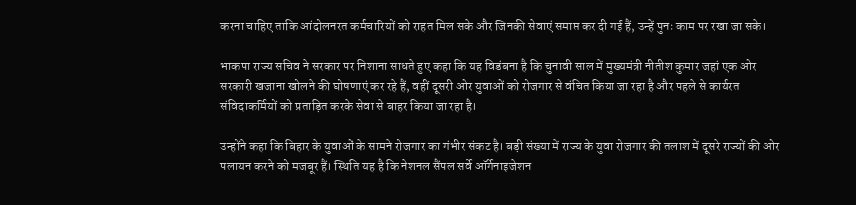करना चाहिए ताकि आंदोलनरत कर्मचारियों को राहत मिल सके और जिनकी सेवाएं समाप्त कर दी गई हैं, उन्हें पुनः काम पर रखा जा सके।

भाकपा राज्य सचिव ने सरकार पर निशाना साधते हुए कहा कि यह विडंबना है कि चुनावी साल में मुख्यमंत्री नीतीश कुमार जहां एक ओर सरकारी खजाना खोलने की घोषणाएं कर रहे हैं, वहीं दूसरी ओर युवाओं को रोजगार से वंचित किया जा रहा है और पहले से कार्यरत संविदाकर्मियों को प्रताड़ित करके सेवा से बाहर किया जा रहा है।

उन्होंने कहा कि बिहार के युवाओं के सामने रोजगार का गंभीर संकट है। बड़ी संख्या में राज्य के युवा रोजगार की तलाश में दूसरे राज्यों की ओर पलायन करने को मजबूर हैं। स्थिति यह है कि नेशनल सैंपल सर्वे ऑर्गेनाइजेशन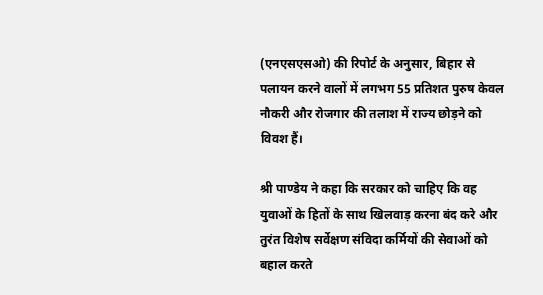(एनएसएसओ) की रिपोर्ट के अनुसार, बिहार से पलायन करने वालों में लगभग 55 प्रतिशत पुरुष केवल नौकरी और रोजगार की तलाश में राज्य छोड़ने को विवश हैं।

श्री पाण्डेय ने कहा कि सरकार को चाहिए कि वह युवाओं के हितों के साथ खिलवाड़ करना बंद करे और तुरंत विशेष सर्वेक्षण संविदा कर्मियों की सेवाओं को बहाल करते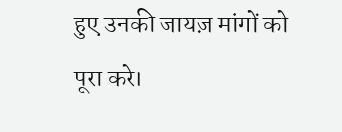हुए उनकी जायज़ मांगों को पूरा करे।